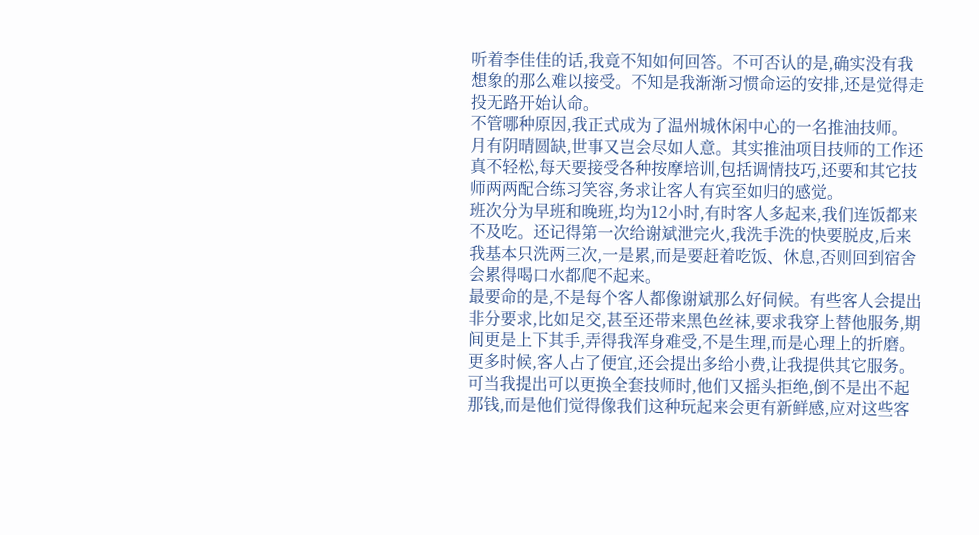听着李佳佳的话,我竟不知如何回答。不可否认的是,确实没有我想象的那么难以接受。不知是我渐渐习惯命运的安排,还是觉得走投无路开始认命。
不管哪种原因,我正式成为了温州城休闲中心的一名推油技师。
月有阴晴圆缺,世事又岂会尽如人意。其实推油项目技师的工作还真不轻松,每天要接受各种按摩培训,包括调情技巧,还要和其它技师两两配合练习笑容,务求让客人有宾至如归的感觉。
班次分为早班和晚班,均为12小时,有时客人多起来,我们连饭都来不及吃。还记得第一次给谢斌泄完火,我洗手洗的快要脱皮,后来我基本只洗两三次,一是累,而是要赶着吃饭、休息,否则回到宿舍会累得喝口水都爬不起来。
最要命的是,不是每个客人都像谢斌那么好伺候。有些客人会提出非分要求,比如足交,甚至还带来黑色丝袜,要求我穿上替他服务,期间更是上下其手,弄得我浑身难受,不是生理,而是心理上的折磨。
更多时候,客人占了便宜,还会提出多给小费,让我提供其它服务。可当我提出可以更换全套技师时,他们又摇头拒绝,倒不是出不起那钱,而是他们觉得像我们这种玩起来会更有新鲜感,应对这些客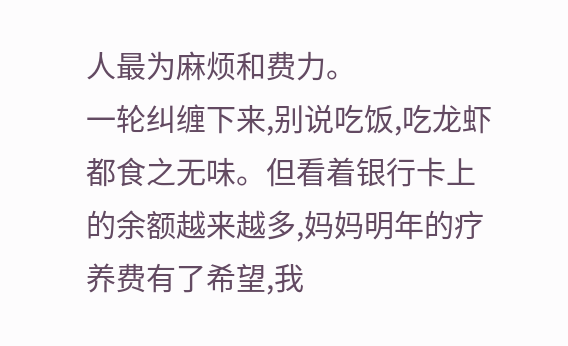人最为麻烦和费力。
一轮纠缠下来,别说吃饭,吃龙虾都食之无味。但看着银行卡上的余额越来越多,妈妈明年的疗养费有了希望,我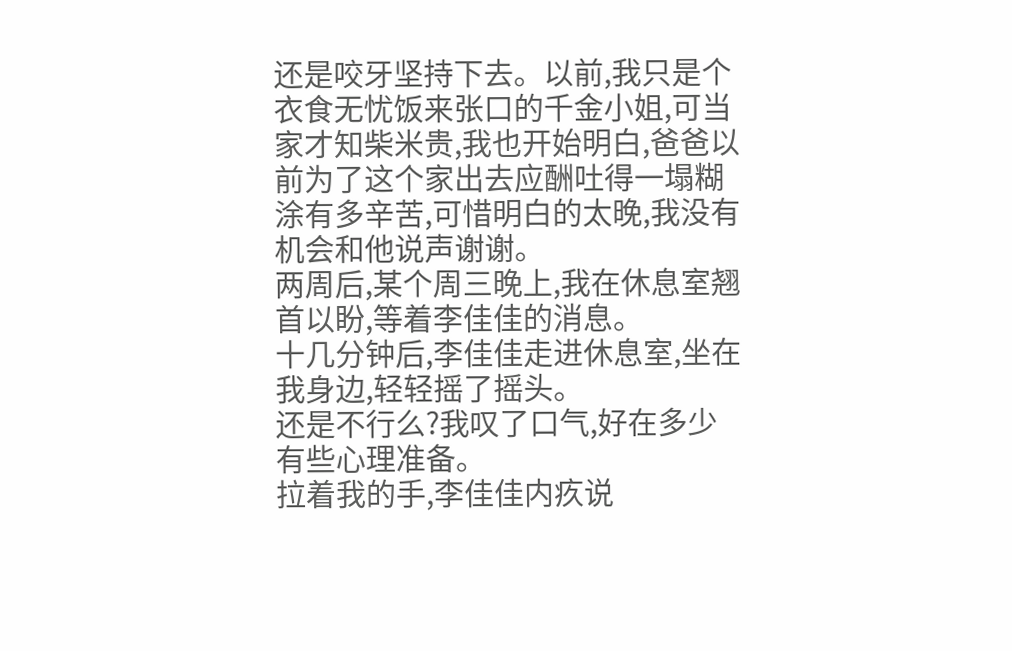还是咬牙坚持下去。以前,我只是个衣食无忧饭来张口的千金小姐,可当家才知柴米贵,我也开始明白,爸爸以前为了这个家出去应酬吐得一塌糊涂有多辛苦,可惜明白的太晚,我没有机会和他说声谢谢。
两周后,某个周三晚上,我在休息室翘首以盼,等着李佳佳的消息。
十几分钟后,李佳佳走进休息室,坐在我身边,轻轻摇了摇头。
还是不行么?我叹了口气,好在多少有些心理准备。
拉着我的手,李佳佳内疚说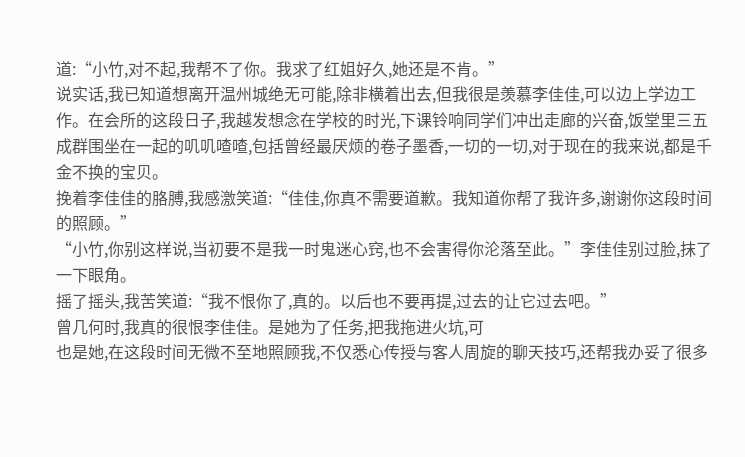道:“小竹,对不起,我帮不了你。我求了红姐好久,她还是不肯。”
说实话,我已知道想离开温州城绝无可能,除非横着出去,但我很是羡慕李佳佳,可以边上学边工作。在会所的这段日子,我越发想念在学校的时光,下课铃响同学们冲出走廊的兴奋,饭堂里三五成群围坐在一起的叽叽喳喳,包括曾经最厌烦的卷子墨香,一切的一切,对于现在的我来说,都是千金不换的宝贝。
挽着李佳佳的胳膊,我感激笑道:“佳佳,你真不需要道歉。我知道你帮了我许多,谢谢你这段时间的照顾。”
“小竹,你别这样说,当初要不是我一时鬼迷心窍,也不会害得你沦落至此。”李佳佳别过脸,抹了一下眼角。
摇了摇头,我苦笑道:“我不恨你了,真的。以后也不要再提,过去的让它过去吧。”
曾几何时,我真的很恨李佳佳。是她为了任务,把我拖进火坑,可
也是她,在这段时间无微不至地照顾我,不仅悉心传授与客人周旋的聊天技巧,还帮我办妥了很多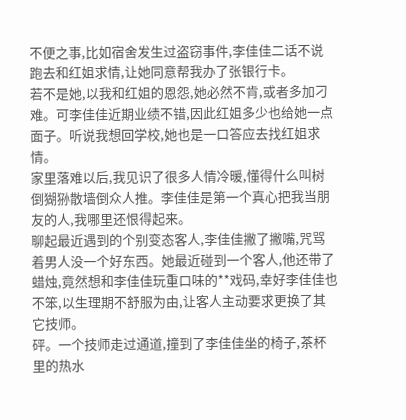不便之事,比如宿舍发生过盗窃事件,李佳佳二话不说跑去和红姐求情,让她同意帮我办了张银行卡。
若不是她,以我和红姐的恩怨,她必然不肯,或者多加刁难。可李佳佳近期业绩不错,因此红姐多少也给她一点面子。听说我想回学校,她也是一口答应去找红姐求情。
家里落难以后,我见识了很多人情冷暖,懂得什么叫树倒猢狲散墙倒众人推。李佳佳是第一个真心把我当朋友的人,我哪里还恨得起来。
聊起最近遇到的个别变态客人,李佳佳撇了撇嘴,咒骂着男人没一个好东西。她最近碰到一个客人,他还带了蜡烛,竟然想和李佳佳玩重口味的**戏码,幸好李佳佳也不笨,以生理期不舒服为由,让客人主动要求更换了其它技师。
砰。一个技师走过通道,撞到了李佳佳坐的椅子,茶杯里的热水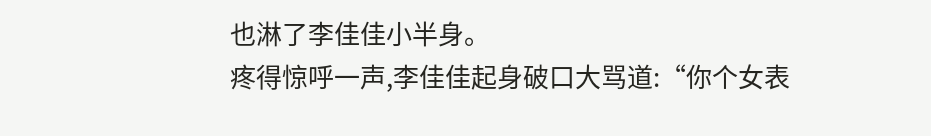也淋了李佳佳小半身。
疼得惊呼一声,李佳佳起身破口大骂道:“你个女表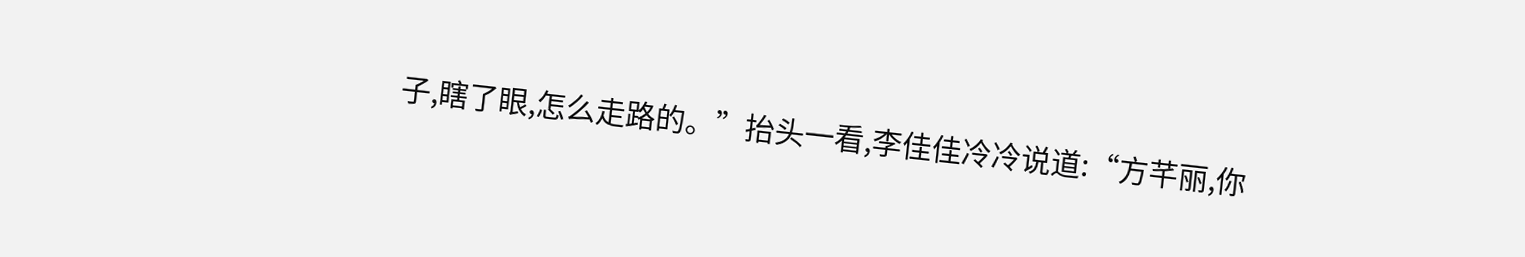子,瞎了眼,怎么走路的。”抬头一看,李佳佳冷冷说道:“方芊丽,你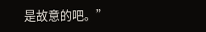是故意的吧。”